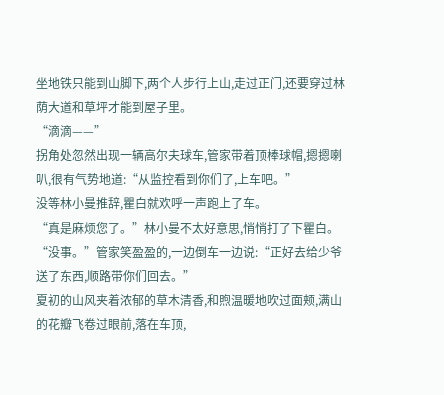坐地铁只能到山脚下,两个人步行上山,走过正门,还要穿过林荫大道和草坪才能到屋子里。
“滴滴——”
拐角处忽然出现一辆高尔夫球车,管家带着顶棒球帽,摁摁喇叭,很有气势地道:“从监控看到你们了,上车吧。”
没等林小曼推辞,瞿白就欢呼一声跑上了车。
“真是麻烦您了。”林小曼不太好意思,悄悄打了下瞿白。
“没事。”管家笑盈盈的,一边倒车一边说:“正好去给少爷送了东西,顺路带你们回去。”
夏初的山风夹着浓郁的草木清香,和煦温暖地吹过面颊,满山的花瓣飞卷过眼前,落在车顶,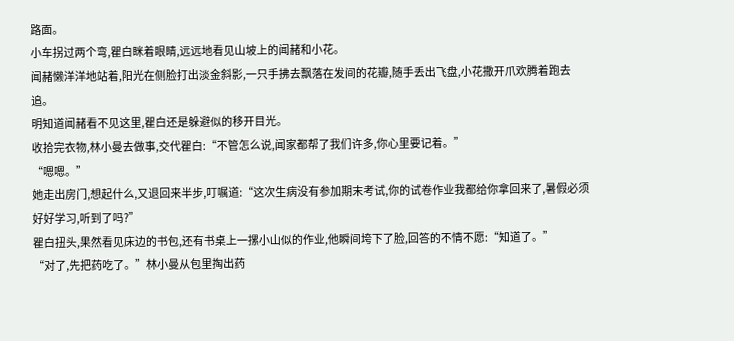路面。
小车拐过两个弯,瞿白眯着眼睛,远远地看见山坡上的闻赭和小花。
闻赭懒洋洋地站着,阳光在侧脸打出淡金斜影,一只手拂去飘落在发间的花瓣,随手丢出飞盘,小花撒开爪欢腾着跑去追。
明知道闻赭看不见这里,瞿白还是躲避似的移开目光。
收拾完衣物,林小曼去做事,交代瞿白:“不管怎么说,闻家都帮了我们许多,你心里要记着。”
“嗯嗯。”
她走出房门,想起什么,又退回来半步,叮嘱道:“这次生病没有参加期末考试,你的试卷作业我都给你拿回来了,暑假必须好好学习,听到了吗?”
瞿白扭头,果然看见床边的书包,还有书桌上一摞小山似的作业,他瞬间垮下了脸,回答的不情不愿:“知道了。”
“对了,先把药吃了。”林小曼从包里掏出药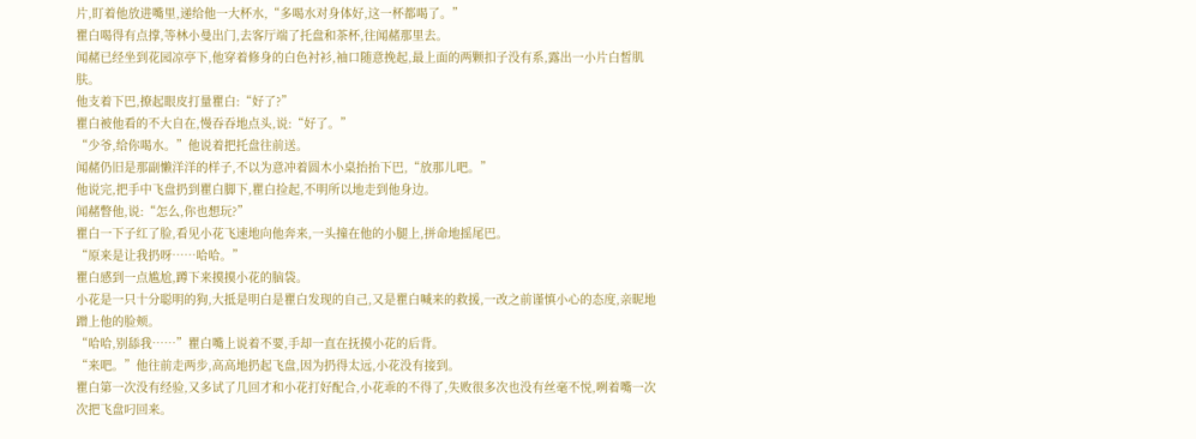片,盯着他放进嘴里,递给他一大杯水,“多喝水对身体好,这一杯都喝了。”
瞿白喝得有点撑,等林小曼出门,去客厅端了托盘和茶杯,往闻赭那里去。
闻赭已经坐到花园凉亭下,他穿着修身的白色衬衫,袖口随意挽起,最上面的两颗扣子没有系,露出一小片白皙肌肤。
他支着下巴,撩起眼皮打量瞿白:“好了?”
瞿白被他看的不大自在,慢吞吞地点头,说:“好了。”
“少爷,给你喝水。”他说着把托盘往前送。
闻赭仍旧是那副懒洋洋的样子,不以为意冲着圆木小桌抬抬下巴,“放那儿吧。”
他说完,把手中飞盘扔到瞿白脚下,瞿白捡起,不明所以地走到他身边。
闻赭瞥他,说:“怎么,你也想玩?”
瞿白一下子红了脸,看见小花飞速地向他奔来,一头撞在他的小腿上,拼命地摇尾巴。
“原来是让我扔呀……哈哈。”
瞿白感到一点尴尬,蹲下来摸摸小花的脑袋。
小花是一只十分聪明的狗,大抵是明白是瞿白发现的自己,又是瞿白喊来的救援,一改之前谨慎小心的态度,亲昵地蹭上他的脸颊。
“哈哈,别舔我……”瞿白嘴上说着不要,手却一直在抚摸小花的后背。
“来吧。”他往前走两步,高高地扔起飞盘,因为扔得太远,小花没有接到。
瞿白第一次没有经验,又多试了几回才和小花打好配合,小花乖的不得了,失败很多次也没有丝毫不悦,咧着嘴一次次把飞盘叼回来。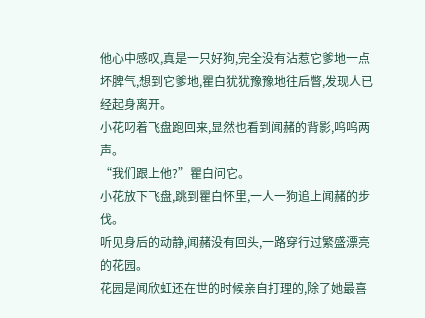他心中感叹,真是一只好狗,完全没有沾惹它爹地一点坏脾气,想到它爹地,瞿白犹犹豫豫地往后瞥,发现人已经起身离开。
小花叼着飞盘跑回来,显然也看到闻赭的背影,呜呜两声。
“我们跟上他?”瞿白问它。
小花放下飞盘,跳到瞿白怀里,一人一狗追上闻赭的步伐。
听见身后的动静,闻赭没有回头,一路穿行过繁盛漂亮的花园。
花园是闻欣虹还在世的时候亲自打理的,除了她最喜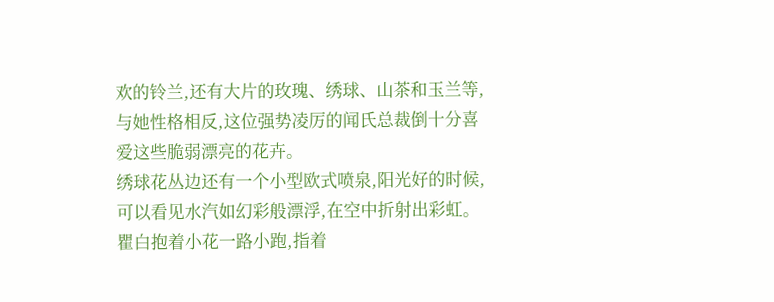欢的铃兰,还有大片的玫瑰、绣球、山茶和玉兰等,与她性格相反,这位强势凌厉的闻氏总裁倒十分喜爱这些脆弱漂亮的花卉。
绣球花丛边还有一个小型欧式喷泉,阳光好的时候,可以看见水汽如幻彩般漂浮,在空中折射出彩虹。
瞿白抱着小花一路小跑,指着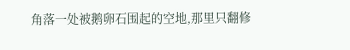角落一处被鹅卵石围起的空地,那里只翻修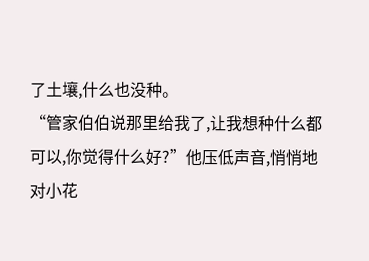了土壤,什么也没种。
“管家伯伯说那里给我了,让我想种什么都可以,你觉得什么好?”他压低声音,悄悄地对小花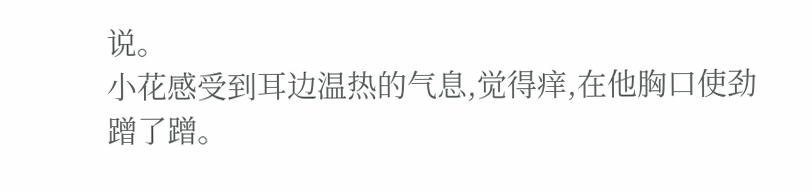说。
小花感受到耳边温热的气息,觉得痒,在他胸口使劲蹭了蹭。